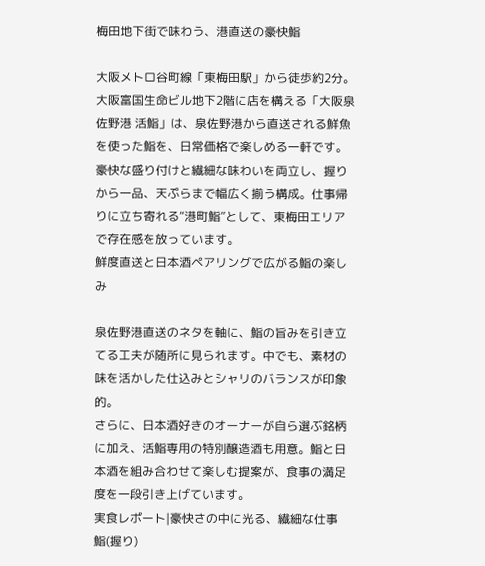梅田地下街で味わう、港直送の豪快鮨

大阪メトロ谷町線「東梅田駅」から徒歩約2分。大阪富国生命ビル地下2階に店を構える「大阪泉佐野港 活鮨」は、泉佐野港から直送される鮮魚を使った鮨を、日常価格で楽しめる一軒です。
豪快な盛り付けと繊細な味わいを両立し、握りから一品、天ぷらまで幅広く揃う構成。仕事帰りに立ち寄れる“港町鮨”として、東梅田エリアで存在感を放っています。
鮮度直送と日本酒ペアリングで広がる鮨の楽しみ

泉佐野港直送のネタを軸に、鮨の旨みを引き立てる工夫が随所に見られます。中でも、素材の味を活かした仕込みとシャリのバランスが印象的。
さらに、日本酒好きのオーナーが自ら選ぶ銘柄に加え、活鮨専用の特別醸造酒も用意。鮨と日本酒を組み合わせて楽しむ提案が、食事の満足度を一段引き上げています。
実食レポート|豪快さの中に光る、繊細な仕事
鮨(握り)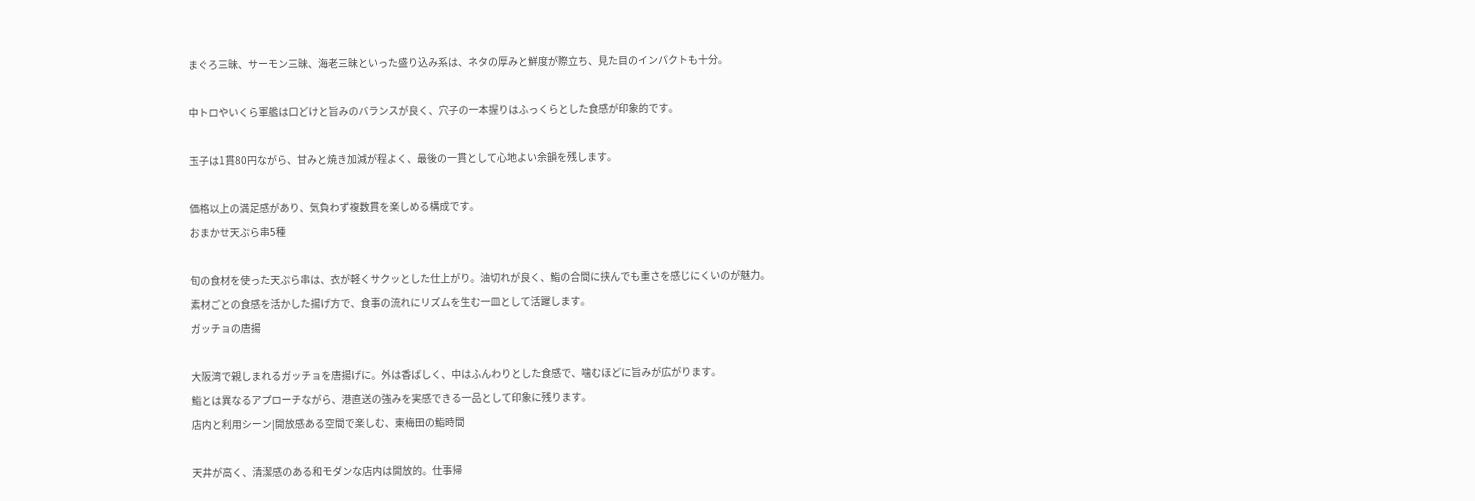まぐろ三昧、サーモン三昧、海老三昧といった盛り込み系は、ネタの厚みと鮮度が際立ち、見た目のインパクトも十分。

中トロやいくら軍艦は口どけと旨みのバランスが良く、穴子の一本握りはふっくらとした食感が印象的です。

玉子は1貫80円ながら、甘みと焼き加減が程よく、最後の一貫として心地よい余韻を残します。

価格以上の満足感があり、気負わず複数貫を楽しめる構成です。
おまかせ天ぷら串5種

旬の食材を使った天ぷら串は、衣が軽くサクッとした仕上がり。油切れが良く、鮨の合間に挟んでも重さを感じにくいのが魅力。
素材ごとの食感を活かした揚げ方で、食事の流れにリズムを生む一皿として活躍します。
ガッチョの唐揚

大阪湾で親しまれるガッチョを唐揚げに。外は香ばしく、中はふんわりとした食感で、噛むほどに旨みが広がります。
鮨とは異なるアプローチながら、港直送の強みを実感できる一品として印象に残ります。
店内と利用シーン|開放感ある空間で楽しむ、東梅田の鮨時間

天井が高く、清潔感のある和モダンな店内は開放的。仕事帰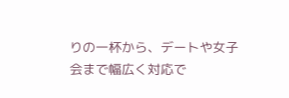りの一杯から、デートや女子会まで幅広く対応で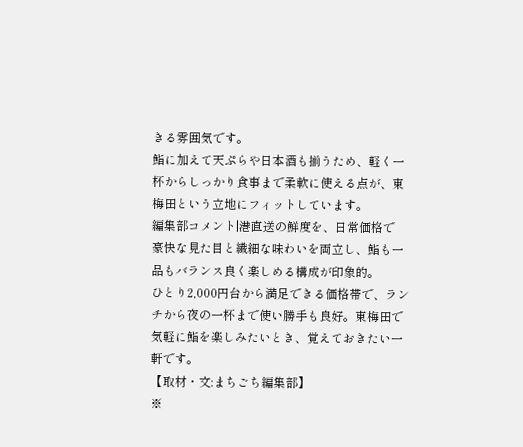きる雰囲気です。
鮨に加えて天ぷらや日本酒も揃うため、軽く一杯からしっかり食事まで柔軟に使える点が、東梅田という立地にフィットしています。
編集部コメント|港直送の鮮度を、日常価格で
豪快な見た目と繊細な味わいを両立し、鮨も一品もバランス良く楽しめる構成が印象的。
ひとり2,000円台から満足できる価格帯で、ランチから夜の一杯まで使い勝手も良好。東梅田で気軽に鮨を楽しみたいとき、覚えておきたい一軒です。
【取材・文:まちごち編集部】
※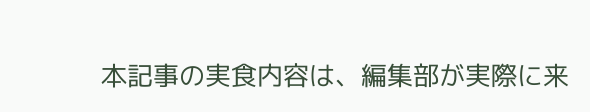本記事の実食内容は、編集部が実際に来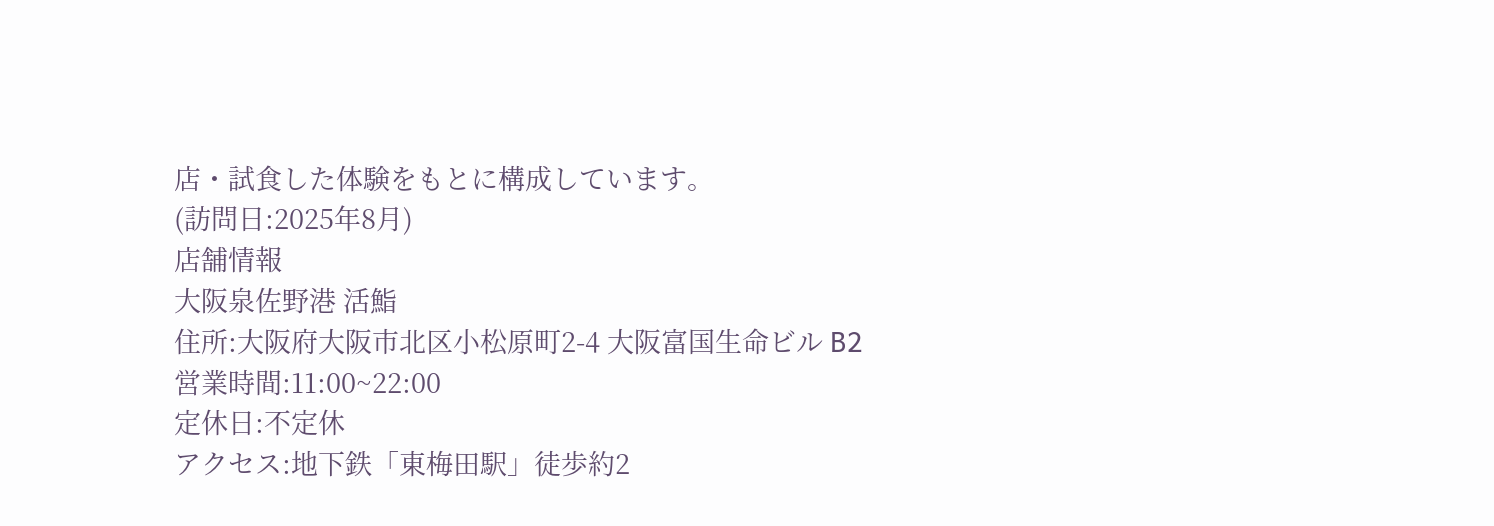店・試食した体験をもとに構成しています。
(訪問日:2025年8月)
店舗情報
大阪泉佐野港 活鮨
住所:大阪府大阪市北区小松原町2-4 大阪富国生命ビル B2
営業時間:11:00~22:00
定休日:不定休
アクセス:地下鉄「東梅田駅」徒歩約2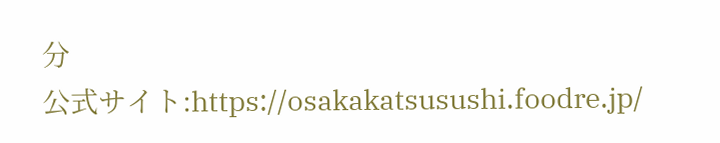分
公式サイト:https://osakakatsusushi.foodre.jp/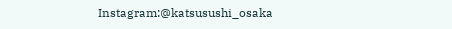Instagram:@katsusushi_osaka